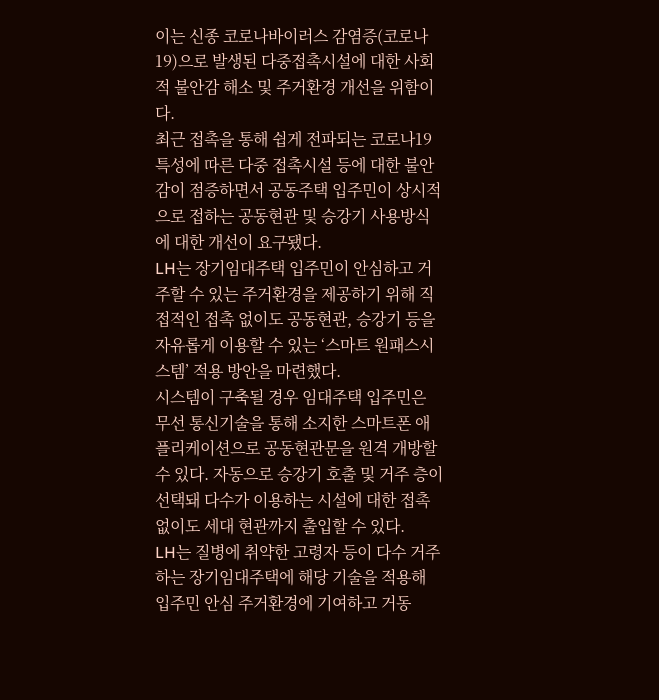이는 신종 코로나바이러스 감염증(코로나19)으로 발생된 다중접촉시설에 대한 사회적 불안감 해소 및 주거환경 개선을 위함이다.
최근 접촉을 통해 쉽게 전파되는 코로나19 특성에 따른 다중 접촉시설 등에 대한 불안감이 점증하면서 공동주택 입주민이 상시적으로 접하는 공동현관 및 승강기 사용방식에 대한 개선이 요구됐다.
LH는 장기임대주택 입주민이 안심하고 거주할 수 있는 주거환경을 제공하기 위해 직접적인 접촉 없이도 공동현관, 승강기 등을 자유롭게 이용할 수 있는 ‘스마트 원패스시스템’ 적용 방안을 마련했다.
시스템이 구축될 경우 임대주택 입주민은 무선 통신기술을 통해 소지한 스마트폰 애플리케이션으로 공동현관문을 원격 개방할 수 있다. 자동으로 승강기 호출 및 거주 층이 선택돼 다수가 이용하는 시설에 대한 접촉 없이도 세대 현관까지 출입할 수 있다.
LH는 질병에 취약한 고령자 등이 다수 거주하는 장기임대주택에 해당 기술을 적용해 입주민 안심 주거환경에 기여하고 거동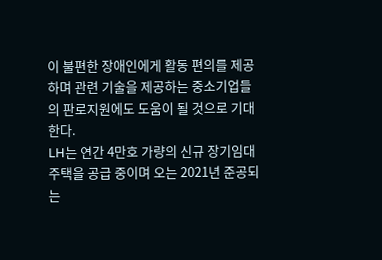이 불편한 장애인에게 활동 편의를 제공하며 관련 기술을 제공하는 중소기업들의 판로지원에도 도움이 될 것으로 기대한다.
LH는 연간 4만호 가량의 신규 장기임대주택을 공급 중이며 오는 2021년 준공되는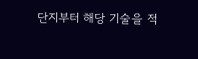단지부터 해당 기술을 적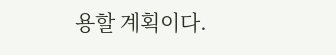용할 계획이다.